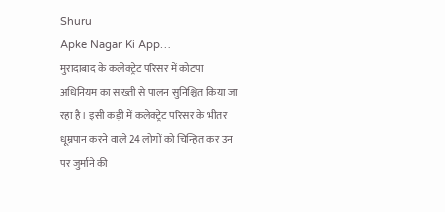Shuru
Apke Nagar Ki App…
मुरादाबाद के कलेक्ट्रेट परिसर में कोटपा अधिनियम का सख्ती से पालन सुनिश्चित किया जा रहा है। इसी कड़ी में कलेक्ट्रेट परिसर के भीतर धूम्रपान करने वाले 24 लोगों को चिन्हित कर उन पर जुर्माने की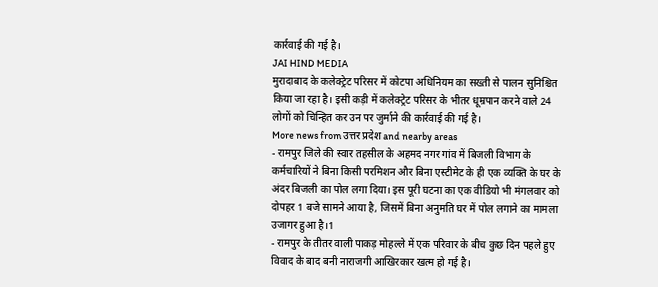कार्रवाई की गई है।
JAI HIND MEDIA
मुरादाबाद के कलेक्ट्रेट परिसर में कोटपा अधिनियम का सख्ती से पालन सुनिश्चित किया जा रहा है। इसी कड़ी में कलेक्ट्रेट परिसर के भीतर धूम्रपान करने वाले 24 लोगों को चिन्हित कर उन पर जुर्माने की कार्रवाई की गई है।
More news from उत्तर प्रदेश and nearby areas
- रामपुर जिले की स्वार तहसील के अहमद नगर गांव में बिजली विभाग के कर्मचारियों ने बिना किसी परमिशन और बिना एस्टीमेट के ही एक व्यक्ति के घर के अंदर बिजली का पोल लगा दिया। इस पूरी घटना का एक वीडियो भी मंगलवार को दोपहर 1 बजे सामने आया है, जिसमें बिना अनुमति घर में पोल लगाने का मामला उजागर हुआ है।1
- रामपुर के तीतर वाली पाकड़ मोहल्ले में एक परिवार के बीच कुछ दिन पहले हुए विवाद के बाद बनी नाराजगी आखिरकार खत्म हो गई है।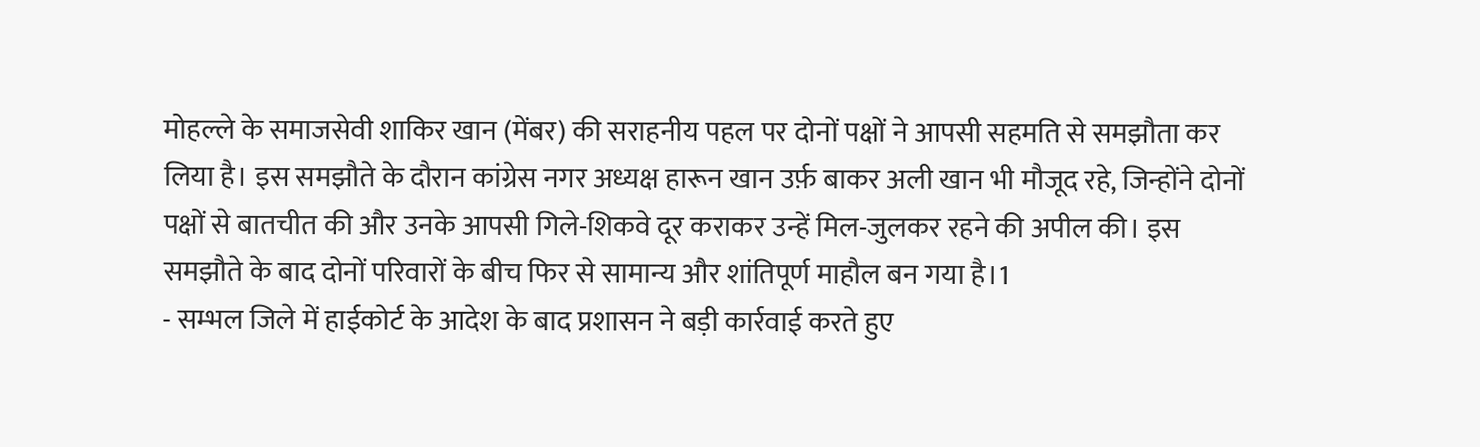मोहल्ले के समाजसेवी शाकिर खान (मेंबर) की सराहनीय पहल पर दोनों पक्षों ने आपसी सहमति से समझौता कर लिया है। इस समझौते के दौरान कांग्रेस नगर अध्यक्ष हारून खान उर्फ़ बाकर अली खान भी मौजूद रहे, जिन्होंने दोनों पक्षों से बातचीत की और उनके आपसी गिले-शिकवे दूर कराकर उन्हें मिल-जुलकर रहने की अपील की। इस समझौते के बाद दोनों परिवारों के बीच फिर से सामान्य और शांतिपूर्ण माहौल बन गया है।1
- सम्भल जिले में हाईकोर्ट के आदेश के बाद प्रशासन ने बड़ी कार्रवाई करते हुए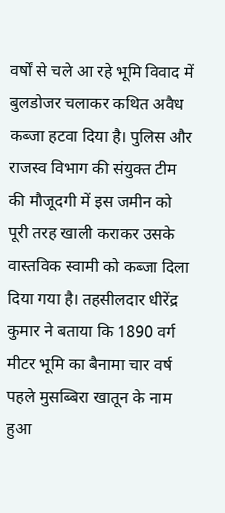वर्षों से चले आ रहे भूमि विवाद में बुलडोजर चलाकर कथित अवैध कब्जा हटवा दिया है। पुलिस और राजस्व विभाग की संयुक्त टीम की मौजूदगी में इस जमीन को पूरी तरह खाली कराकर उसके वास्तविक स्वामी को कब्जा दिला दिया गया है। तहसीलदार धीरेंद्र कुमार ने बताया कि 1890 वर्ग मीटर भूमि का बैनामा चार वर्ष पहले मुसब्बिरा खातून के नाम हुआ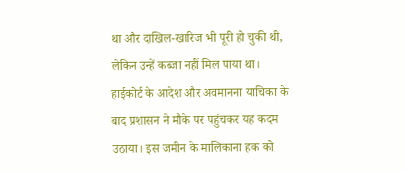था और दाखिल-खारिज भी पूरी हो चुकी थी, लेकिन उन्हें कब्जा नहीं मिल पाया था। हाईकोर्ट के आदेश और अवमानना याचिका के बाद प्रशासन ने मौके पर पहुंचकर यह कदम उठाया। इस जमीन के मालिकाना हक को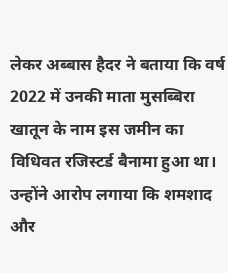लेकर अब्बास हैदर ने बताया कि वर्ष 2022 में उनकी माता मुसब्बिरा खातून के नाम इस जमीन का विधिवत रजिस्टर्ड बैनामा हुआ था। उन्होंने आरोप लगाया कि शमशाद और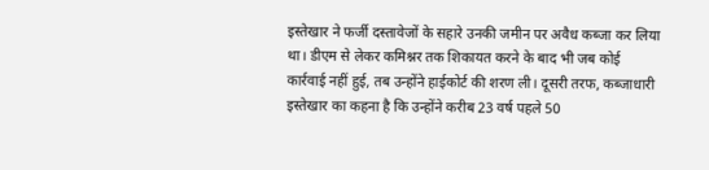इस्तेखार ने फर्जी दस्तावेजों के सहारे उनकी जमीन पर अवैध कब्जा कर लिया था। डीएम से लेकर कमिश्नर तक शिकायत करने के बाद भी जब कोई कार्रवाई नहीं हुई, तब उन्होंने हाईकोर्ट की शरण ली। दूसरी तरफ, कब्जाधारी इस्तेखार का कहना है कि उन्होंने करीब 23 वर्ष पहले 50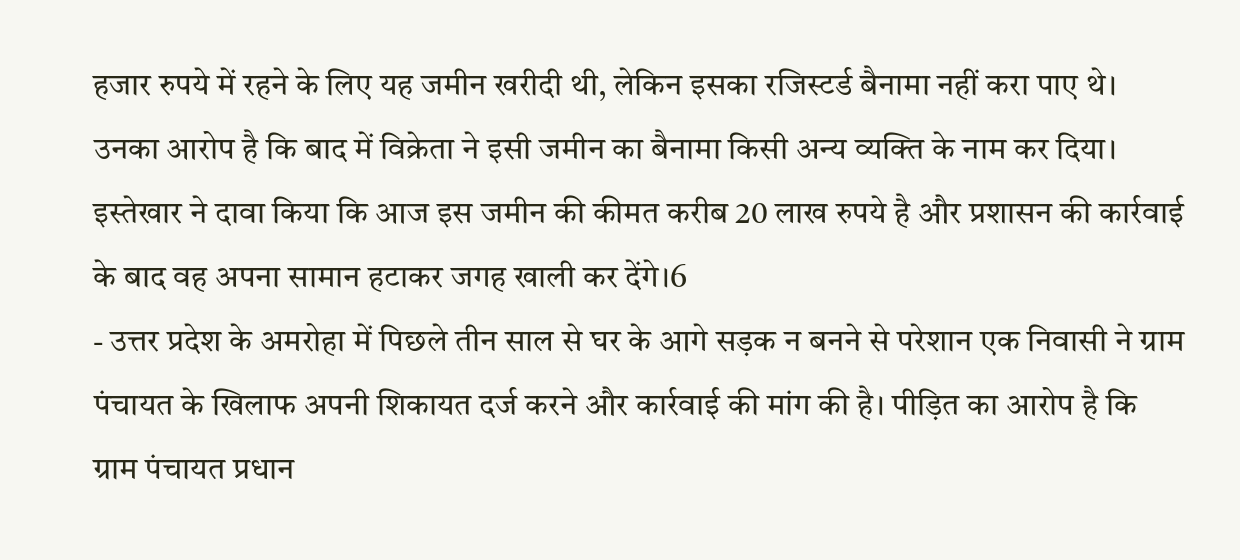हजार रुपये में रहने के लिए यह जमीन खरीदी थी, लेकिन इसका रजिस्टर्ड बैनामा नहीं करा पाए थे। उनका आरोप है कि बाद में विक्रेता ने इसी जमीन का बैनामा किसी अन्य व्यक्ति के नाम कर दिया। इस्तेखार ने दावा किया कि आज इस जमीन की कीमत करीब 20 लाख रुपये है और प्रशासन की कार्रवाई के बाद वह अपना सामान हटाकर जगह खाली कर देंगे।6
- उत्तर प्रदेश के अमरोहा में पिछले तीन साल से घर के आगे सड़क न बनने से परेशान एक निवासी ने ग्राम पंचायत के खिलाफ अपनी शिकायत दर्ज करने और कार्रवाई की मांग की है। पीड़ित का आरोप है कि ग्राम पंचायत प्रधान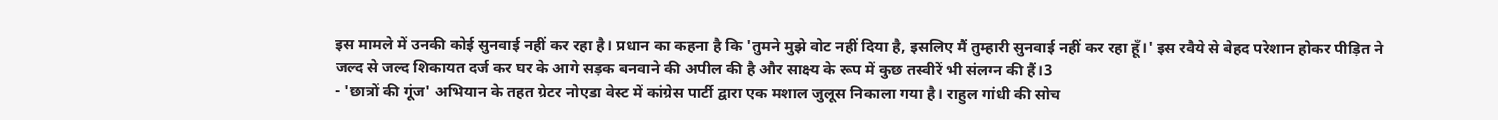इस मामले में उनकी कोई सुनवाई नहीं कर रहा है। प्रधान का कहना है कि 'तुमने मुझे वोट नहीं दिया है, इसलिए मैं तुम्हारी सुनवाई नहीं कर रहा हूँ।' इस रवैये से बेहद परेशान होकर पीड़ित ने जल्द से जल्द शिकायत दर्ज कर घर के आगे सड़क बनवाने की अपील की है और साक्ष्य के रूप में कुछ तस्वीरें भी संलग्न की हैं।3
- 'छात्रों की गूंज' अभियान के तहत ग्रेटर नोएडा वेस्ट में कांग्रेस पार्टी द्वारा एक मशाल जुलूस निकाला गया है। राहुल गांधी की सोच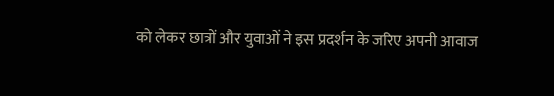को लेकर छात्रों और युवाओं ने इस प्रदर्शन के जरिए अपनी आवाज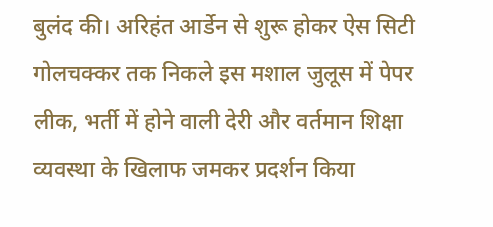बुलंद की। अरिहंत आर्डेन से शुरू होकर ऐस सिटी गोलचक्कर तक निकले इस मशाल जुलूस में पेपर लीक, भर्ती में होने वाली देरी और वर्तमान शिक्षा व्यवस्था के खिलाफ जमकर प्रदर्शन किया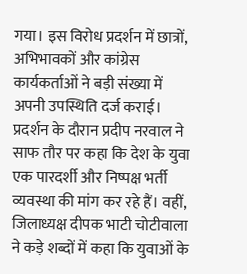गया। इस विरोध प्रदर्शन में छात्रों, अभिभावकों और कांग्रेस कार्यकर्ताओं ने बड़ी संख्या में अपनी उपस्थिति दर्ज कराई। प्रदर्शन के दौरान प्रदीप नरवाल ने साफ तौर पर कहा कि देश के युवा एक पारदर्शी और निष्पक्ष भर्ती व्यवस्था की मांग कर रहे हैं। वहीं, जिलाध्यक्ष दीपक भाटी चोटीवाला ने कड़े शब्दों में कहा कि युवाओं के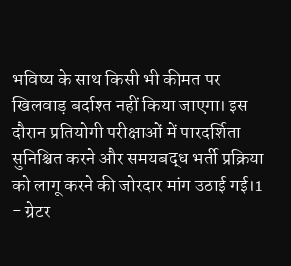भविष्य के साथ किसी भी कीमत पर खिलवाड़ बर्दाश्त नहीं किया जाएगा। इस दौरान प्रतियोगी परीक्षाओं में पारदर्शिता सुनिश्चित करने और समयबद्ध भर्ती प्रक्रिया को लागू करने की जोरदार मांग उठाई गई।1
- ग्रेटर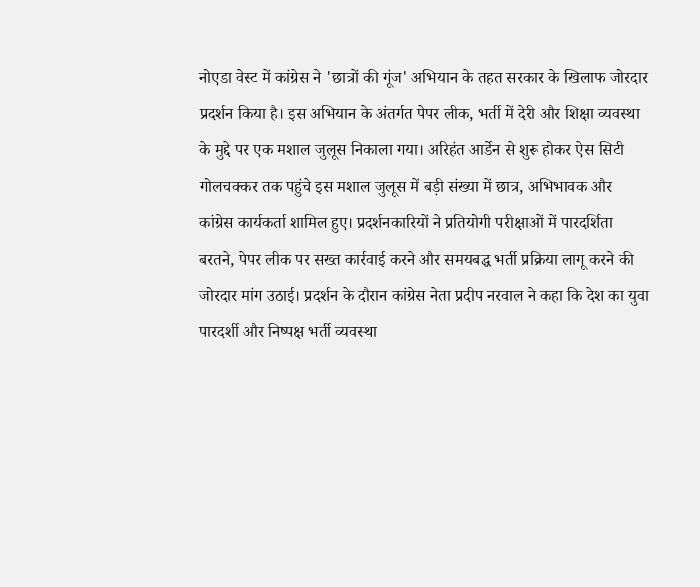नोएडा वेस्ट में कांग्रेस ने 'छात्रों की गूंज' अभियान के तहत सरकार के खिलाफ जोरदार प्रदर्शन किया है। इस अभियान के अंतर्गत पेपर लीक, भर्ती में देरी और शिक्षा व्यवस्था के मुद्दे पर एक मशाल जुलूस निकाला गया। अरिहंत आर्डेन से शुरू होकर ऐस सिटी गोलचक्कर तक पहुंचे इस मशाल जुलूस में बड़ी संख्या में छात्र, अभिभावक और कांग्रेस कार्यकर्ता शामिल हुए। प्रदर्शनकारियों ने प्रतियोगी परीक्षाओं में पारदर्शिता बरतने, पेपर लीक पर सख्त कार्रवाई करने और समयबद्ध भर्ती प्रक्रिया लागू करने की जोरदार मांग उठाई। प्रदर्शन के दौरान कांग्रेस नेता प्रदीप नरवाल ने कहा कि देश का युवा पारदर्शी और निष्पक्ष भर्ती व्यवस्था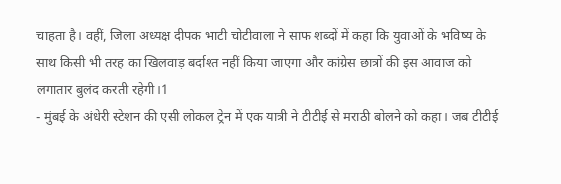चाहता है। वहीं, जिला अध्यक्ष दीपक भाटी चोटीवाला ने साफ शब्दों में कहा कि युवाओं के भविष्य के साथ किसी भी तरह का खिलवाड़ बर्दाश्त नहीं किया जाएगा और कांग्रेस छात्रों की इस आवाज को लगातार बुलंद करती रहेगी।1
- मुंबई के अंधेरी स्टेशन की एसी लोकल ट्रेन में एक यात्री ने टीटीई से मराठी बोलने को कहा। जब टीटीई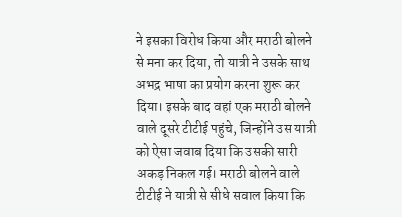ने इसका विरोध किया और मराठी बोलने से मना कर दिया, तो यात्री ने उसके साथ अभद्र भाषा का प्रयोग करना शुरू कर दिया। इसके बाद वहां एक मराठी बोलने वाले दूसरे टीटीई पहुंचे, जिन्होंने उस यात्री को ऐसा जवाब दिया कि उसकी सारी अकड़ निकल गई। मराठी बोलने वाले टीटीई ने यात्री से सीधे सवाल किया कि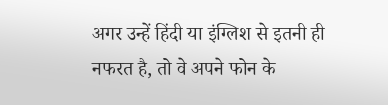अगर उन्हें हिंदी या इंग्लिश से इतनी ही नफरत है, तो वे अपने फोन के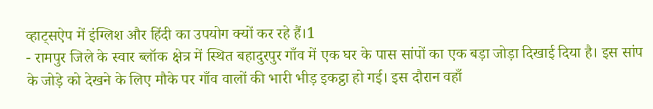व्हाट्सऐप में इंग्लिश और हिंदी का उपयोग क्यों कर रहे हैं।1
- रामपुर जिले के स्वार ब्लॉक क्षेत्र में स्थित बहादुरपुर गाँव में एक घर के पास सांपों का एक बड़ा जोड़ा दिखाई दिया है। इस सांप के जोड़े को देखने के लिए मौके पर गाँव वालों की भारी भीड़ इकट्ठा हो गई। इस दौरान वहाँ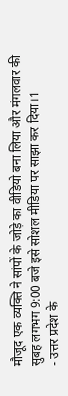मौजूद एक व्यक्ति ने सांपों के जोड़े का वीडियो बना लिया और मंगलवार की सुबह लगभग 9:00 बजे इसे सोशल मीडिया पर साझा कर दिया।1
- उत्तर प्रदेश के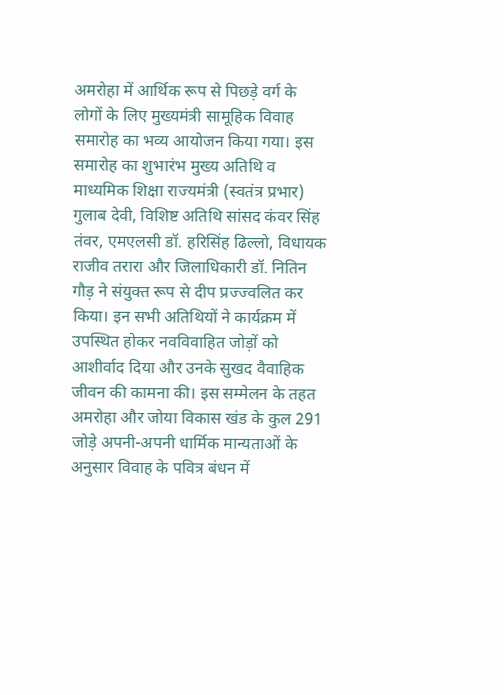अमरोहा में आर्थिक रूप से पिछड़े वर्ग के लोगों के लिए मुख्यमंत्री सामूहिक विवाह समारोह का भव्य आयोजन किया गया। इस समारोह का शुभारंभ मुख्य अतिथि व माध्यमिक शिक्षा राज्यमंत्री (स्वतंत्र प्रभार) गुलाब देवी, विशिष्ट अतिथि सांसद कंवर सिंह तंवर, एमएलसी डॉ. हरिसिंह ढिल्लो, विधायक राजीव तरारा और जिलाधिकारी डॉ. नितिन गौड़ ने संयुक्त रूप से दीप प्रज्ज्वलित कर किया। इन सभी अतिथियों ने कार्यक्रम में उपस्थित होकर नवविवाहित जोड़ों को आशीर्वाद दिया और उनके सुखद वैवाहिक जीवन की कामना की। इस सम्मेलन के तहत अमरोहा और जोया विकास खंड के कुल 291 जोड़े अपनी-अपनी धार्मिक मान्यताओं के अनुसार विवाह के पवित्र बंधन में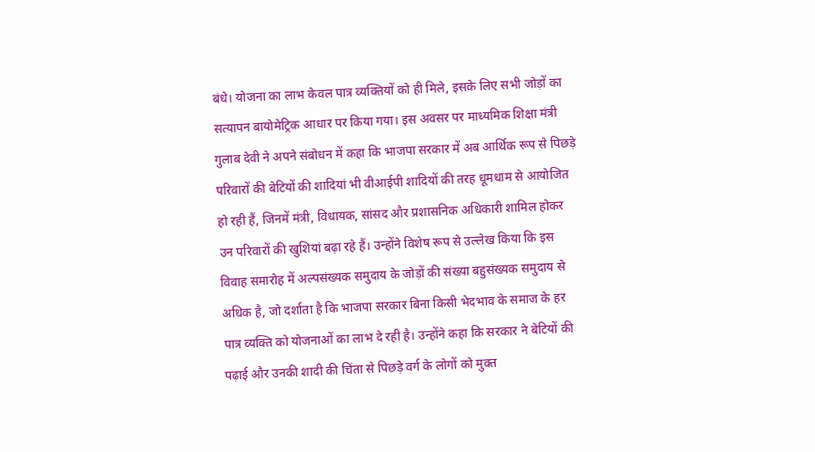बंधे। योजना का लाभ केवल पात्र व्यक्तियों को ही मिले, इसके लिए सभी जोड़ों का सत्यापन बायोमेट्रिक आधार पर किया गया। इस अवसर पर माध्यमिक शिक्षा मंत्री गुलाब देवी ने अपने संबोधन में कहा कि भाजपा सरकार में अब आर्थिक रूप से पिछड़े परिवारों की बेटियों की शादियां भी वीआईपी शादियों की तरह धूमधाम से आयोजित हो रही हैं, जिनमें मंत्री, विधायक, सांसद और प्रशासनिक अधिकारी शामिल होकर उन परिवारों की खुशियां बढ़ा रहे हैं। उन्होंने विशेष रूप से उल्लेख किया कि इस विवाह समारोह में अल्पसंख्यक समुदाय के जोड़ों की संख्या बहुसंख्यक समुदाय से अधिक है, जो दर्शाता है कि भाजपा सरकार बिना किसी भेदभाव के समाज के हर पात्र व्यक्ति को योजनाओं का लाभ दे रही है। उन्होंने कहा कि सरकार ने बेटियों की पढ़ाई और उनकी शादी की चिंता से पिछड़े वर्ग के लोगों को मुक्त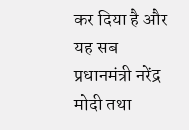कर दिया है और यह सब प्रधानमंत्री नरेंद्र मोदी तथा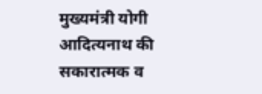मुख्यमंत्री योगी आदित्यनाथ की सकारात्मक व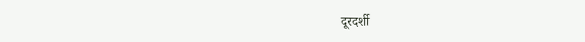दूरदर्शी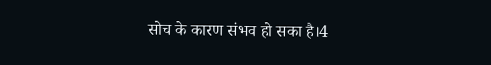सोच के कारण संभव हो सका है।4